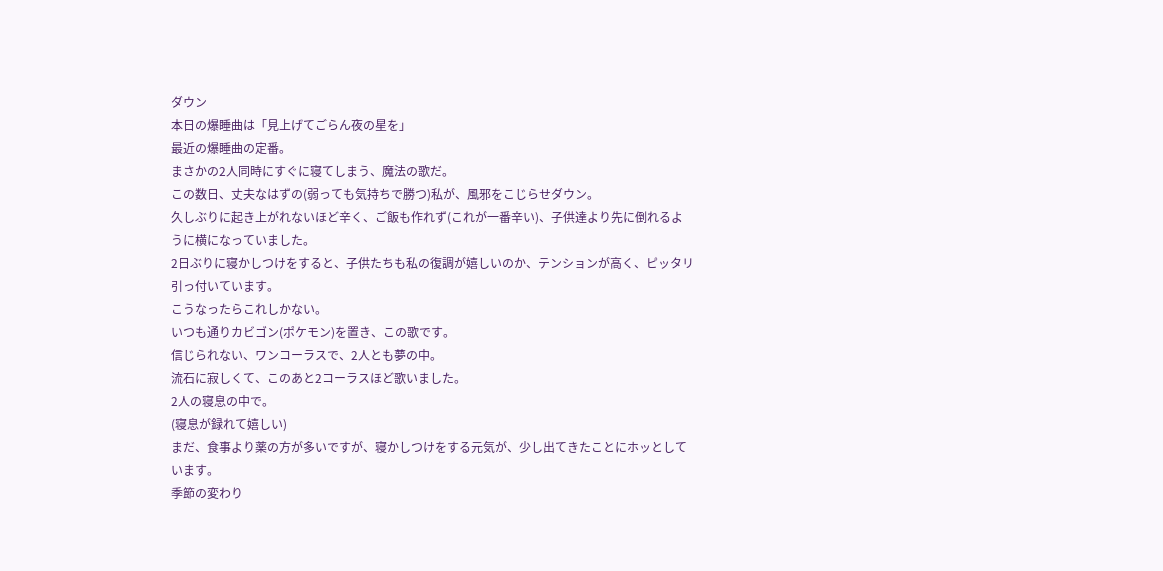ダウン
本日の爆睡曲は「見上げてごらん夜の星を」
最近の爆睡曲の定番。
まさかの2人同時にすぐに寝てしまう、魔法の歌だ。
この数日、丈夫なはずの(弱っても気持ちで勝つ)私が、風邪をこじらせダウン。
久しぶりに起き上がれないほど辛く、ご飯も作れず(これが一番辛い)、子供達より先に倒れるように横になっていました。
2日ぶりに寝かしつけをすると、子供たちも私の復調が嬉しいのか、テンションが高く、ピッタリ引っ付いています。
こうなったらこれしかない。
いつも通りカビゴン(ポケモン)を置き、この歌です。
信じられない、ワンコーラスで、2人とも夢の中。
流石に寂しくて、このあと2コーラスほど歌いました。
2人の寝息の中で。
(寝息が録れて嬉しい)
まだ、食事より薬の方が多いですが、寝かしつけをする元気が、少し出てきたことにホッとしています。
季節の変わり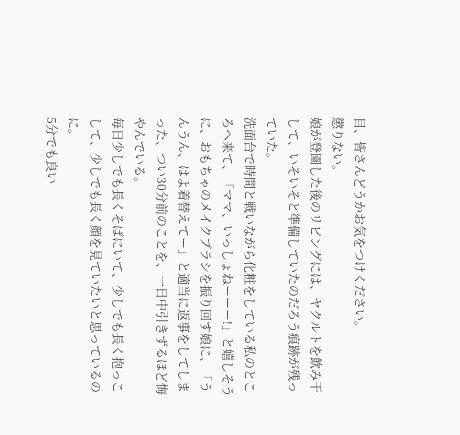目、皆さんどうかお気をつけください。
懲りない。
娘が登園した後のリビングには、ヤクルトを飲み干して、いそいそと準備していたのだろう痕跡が残っていた。
洗面台で時間と戦いながら化粧をしている私のところへ来て、「ママ、いっしょねーーー!」と嬉しそうに、おもちゃのメイクブラシを振り回す娘に、「うんうん、はよ着替えてー」と適当に返事をしてしまった、つい30分前のことを、一日中引きずるほど悔やんでいる。
毎日少しでも長くそばにいて、少しでも長く抱っこして、少しでも長く顔を見ていたいと思っているのに。
5分でも良い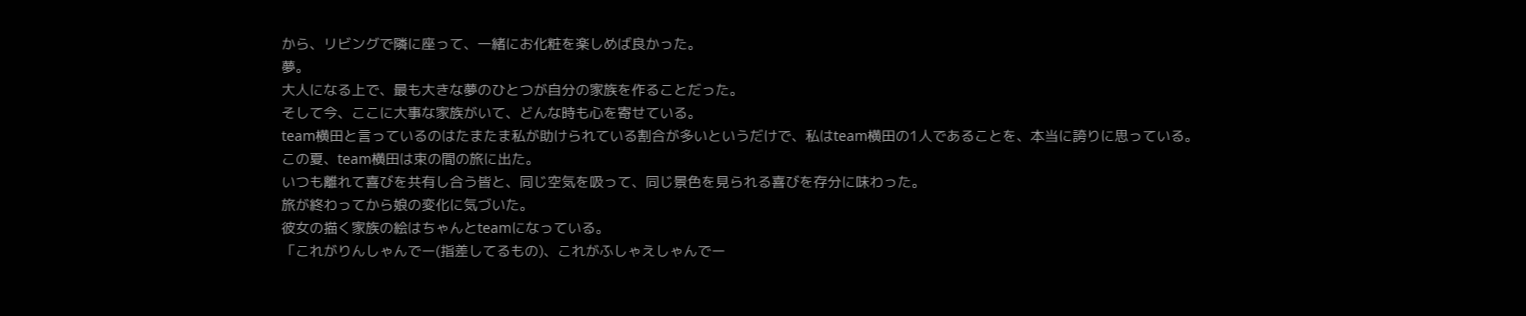から、リビングで隣に座って、一緒にお化粧を楽しめば良かった。
夢。
大人になる上で、最も大きな夢のひとつが自分の家族を作ることだった。
そして今、ここに大事な家族がいて、どんな時も心を寄せている。
team横田と言っているのはたまたま私が助けられている割合が多いというだけで、私はteam横田の1人であることを、本当に誇りに思っている。
この夏、team横田は束の間の旅に出た。
いつも離れて喜びを共有し合う皆と、同じ空気を吸って、同じ景色を見られる喜びを存分に味わった。
旅が終わってから娘の変化に気づいた。
彼女の描く家族の絵はちゃんとteamになっている。
「これがりんしゃんでー(指差してるもの)、これがふしゃえしゃんでー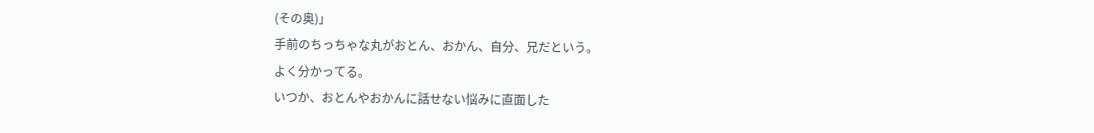(その奥)」
手前のちっちゃな丸がおとん、おかん、自分、兄だという。
よく分かってる。
いつか、おとんやおかんに話せない悩みに直面した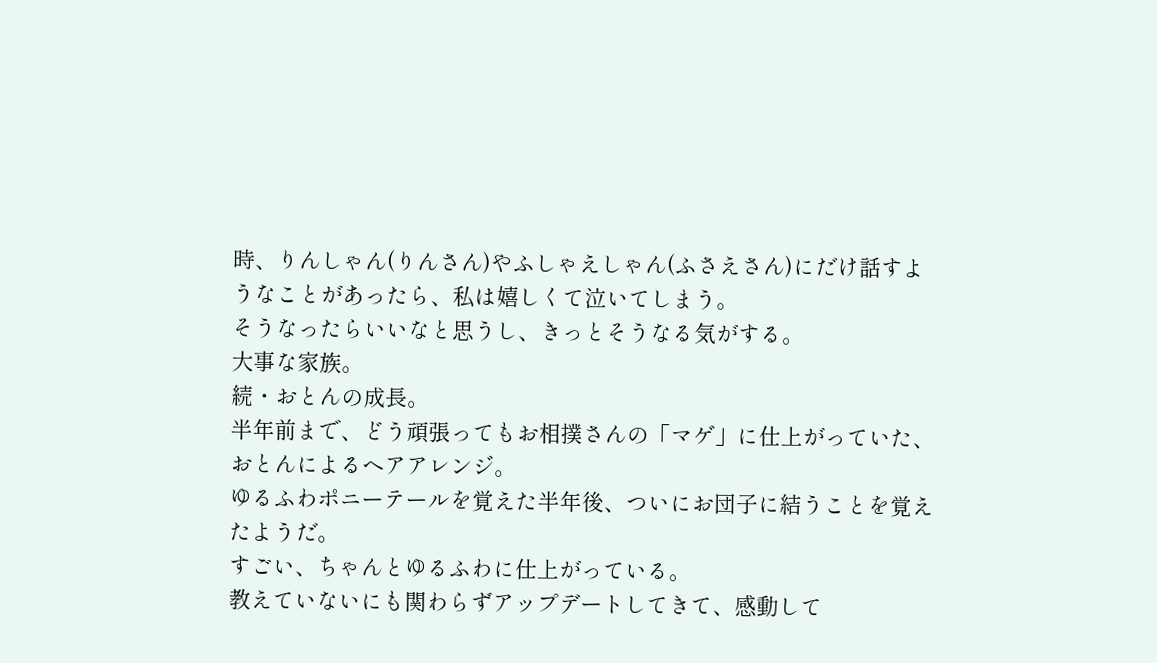時、りんしゃん(りんさん)やふしゃえしゃん(ふさえさん)にだけ話すようなことがあったら、私は嬉しくて泣いてしまう。
そうなったらいいなと思うし、きっとそうなる気がする。
大事な家族。
続・おとんの成長。
半年前まで、どう頑張ってもお相撲さんの「マゲ」に仕上がっていた、おとんによるヘアアレンジ。
ゆるふわポニーテールを覚えた半年後、ついにお団子に結うことを覚えたようだ。
すごい、ちゃんとゆるふわに仕上がっている。
教えていないにも関わらずアップデートしてきて、感動して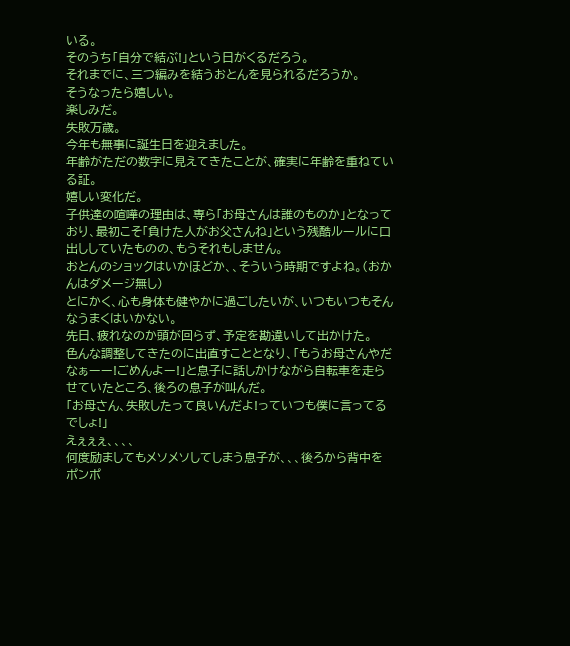いる。
そのうち「自分で結ぶ!」という日がくるだろう。
それまでに、三つ編みを結うおとんを見られるだろうか。
そうなったら嬉しい。
楽しみだ。
失敗万歳。
今年も無事に誕生日を迎えました。
年齢がただの数字に見えてきたことが、確実に年齢を重ねている証。
嬉しい変化だ。
子供達の喧嘩の理由は、専ら「お母さんは誰のものか」となっており、最初こそ「負けた人がお父さんね」という残酷ルールに口出ししていたものの、もうそれもしません。
おとんのショックはいかほどか、、そういう時期ですよね。(おかんはダメージ無し)
とにかく、心も身体も健やかに過ごしたいが、いつもいつもそんなうまくはいかない。
先日、疲れなのか頭が回らず、予定を勘違いして出かけた。
色んな調整してきたのに出直すこととなり、「もうお母さんやだなぁーー!ごめんよー!」と息子に話しかけながら自転車を走らせていたところ、後ろの息子が叫んだ。
「お母さん、失敗したって良いんだよ!っていつも僕に言ってるでしょ!」
えぇぇぇ、、、、
何度励ましてもメソメソしてしまう息子が、、、後ろから背中をポンポ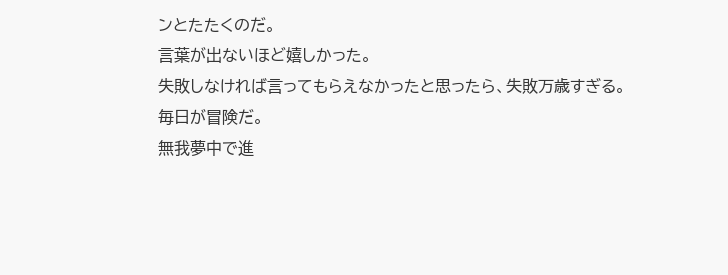ンとたたくのだ。
言葉が出ないほど嬉しかった。
失敗しなければ言ってもらえなかったと思ったら、失敗万歳すぎる。
毎日が冒険だ。
無我夢中で進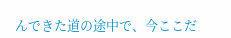んできた道の途中で、今ここだ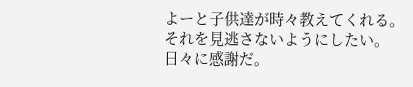よーと子供達が時々教えてくれる。
それを見逃さないようにしたい。
日々に感謝だ。